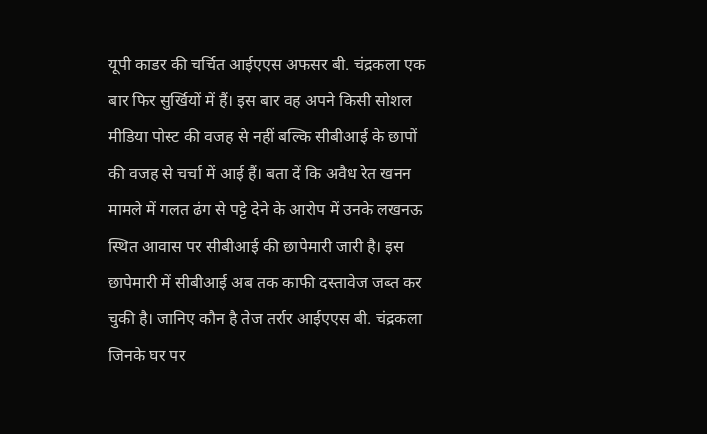यूपी काडर की चर्चित आईएएस अफसर बी. चंद्रकला एक बार फिर सुर्खियों में हैं। इस बार वह अपने किसी सोशल मीडिया पोस्ट की वजह से नहीं बल्कि सीबीआई के छापों की वजह से चर्चा में आई हैं। बता दें कि अवैध रेत खनन मामले में गलत ढंग से पट्टे देने के आरोप में उनके लखनऊ स्थित आवास पर सीबीआई की छापेमारी जारी है। इस छापेमारी में सीबीआई अब तक काफी दस्तावेज जब्त कर चुकी है। जानिए कौन है तेज तर्रार आईएएस बी. चंद्रकला जिनके घर पर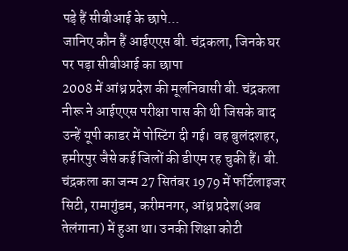पड़े हैं सीबीआई के छापे...
जानिए कौन हैं आईएएस बी. चंद्रकला, जिनके घर पर पड़ा सीबीआई का छापा
2008 में आंध्र प्रदेश की मूलनिवासी बी. चंद्रकला नीरू ने आईएएस परीक्षा पास की थी जिसके बाद उन्हें यूपी काडर में पोस्टिंग दी गई। वह बुलंदशहर, हमीरपुर जैसे कई जिलों की डीएम रह चुकी हैं। बी. चंद्रकला का जन्म 27 सितंबर 1979 में फर्टिलाइजर सिटी, रामागुंडम, करीमनगर, आंध्र प्रदेश(अब तेलंगाना) में हुआ था। उनकी शिक्षा कोटी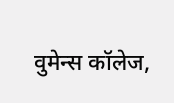वुमेन्स कॉलेज,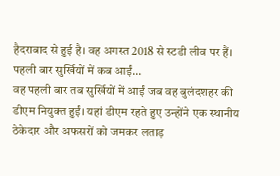हैदराबाद से हुई है। वह अगस्त 2018 से स्टडी लीव पर हैं।
पहली बार सुर्खियों में कब आईं...
वह पहली बार तब सुर्खियों में आईं जब वह बुलंदशहर की डीएम नियुक्त हुईं। यहां डीएम रहते हुए उन्होंने एक स्थानीय ठेकेदार और अफसरों को जमकर लताड़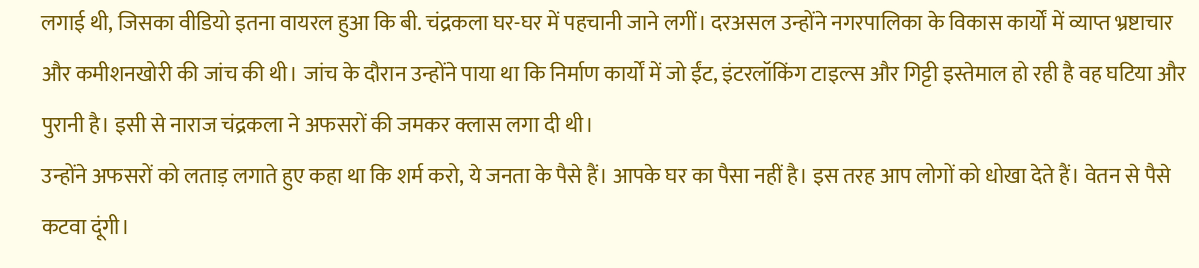लगाई थी, जिसका वीडियो इतना वायरल हुआ कि बी. चंद्रकला घर-घर में पहचानी जाने लगीं। दरअसल उन्होंने नगरपालिका के विकास कार्यों में व्याप्त भ्रष्टाचार और कमीशनखोरी की जांच की थी। जांच के दौरान उन्होंने पाया था कि निर्माण कार्यों में जो ईंट, इंटरलॉकिंग टाइल्स और गिट्टी इस्तेमाल हो रही है वह घटिया और पुरानी है। इसी से नाराज चंद्रकला ने अफसरों की जमकर क्लास लगा दी थी।
उन्होंने अफसरों को लताड़ लगाते हुए कहा था कि शर्म करो, ये जनता के पैसे हैं। आपके घर का पैसा नहीं है। इस तरह आप लोगों को धोखा देते हैं। वेतन से पैसे कटवा दूंगी।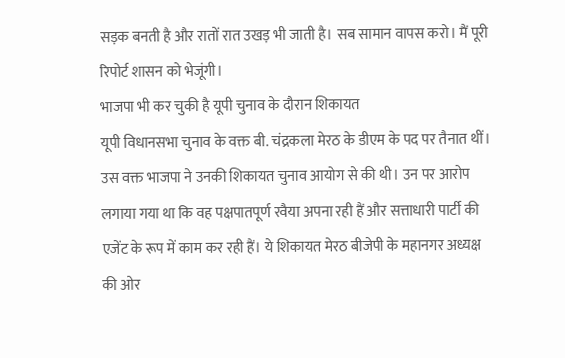सड़क बनती है और रातों रात उखड़ भी जाती है। सब सामान वापस करो। मैं पूरी रिपोर्ट शासन को भेजूंगी।
भाजपा भी कर चुकी है यूपी चुनाव के दौरान शिकायत
यूपी विधानसभा चुनाव के वक्त बी. चंद्रकला मेरठ के डीएम के पद पर तैनात थीं। उस वक्त भाजपा ने उनकी शिकायत चुनाव आयोग से की थी। उन पर आरोप लगाया गया था कि वह पक्षपातपूर्ण रवैया अपना रही हैं और सत्ताधारी पार्टी की एजेंट के रूप में काम कर रही हैं। ये शिकायत मेरठ बीजेपी के महानगर अध्यक्ष की ओर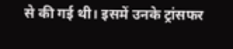से की गई थी। इसमें उनके ट्रांसफर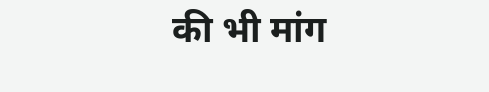की भी मांग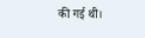की गई थी।